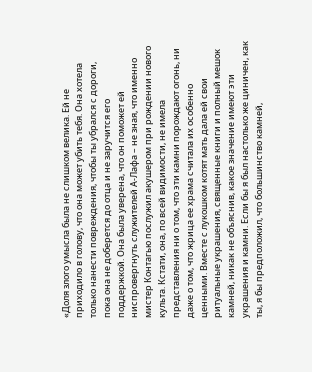«Доля злого умысла была не слишком велика. Ей не приходило в голову, что она может убить тебя. Она хотела только нанести повреждения, чтобы ты убрался с дороги, пока она не доберется до отца и не заручится его поддержкой. Она была уверена, что он поможет ей ниспровергнуть служителей А-Лафа – не зная, что именно мистер Контагью послужил акушером при рождении нового культа. Кстати, она, по всей видимости, не имела представления ни о том, что эти камни порождают огонь, ни даже о том, что жрица ее храма считала их особенно ценными. Вместе с лукошком котят мать дала ей свои ритуальные украшения, священные книги и полный мешок камней, никак не объяснив, какое значение имеют эти украшения и камни. Если бы я был настолько же циничен, как ты, я бы предположил, что большинство камней,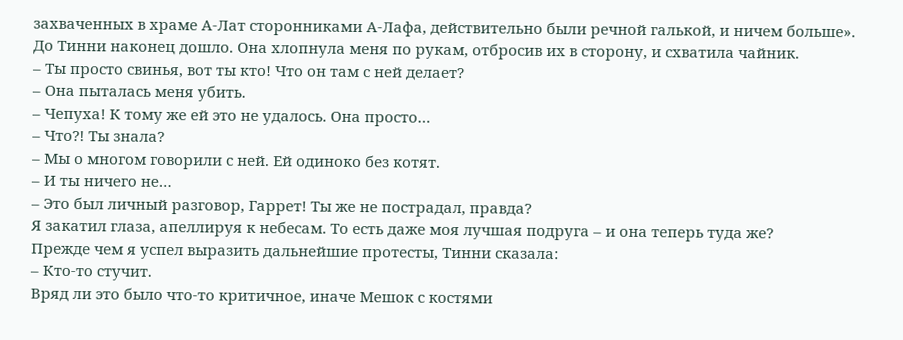захваченных в храме А-Лат сторонниками А-Лафа, действительно были речной галькой, и ничем больше».
До Тинни наконец дошло. Она хлопнула меня по рукам, отбросив их в сторону, и схватила чайник.
– Ты просто свинья, вот ты кто! Что он там с ней делает?
– Она пыталась меня убить.
– Чепуха! К тому же ей это не удалось. Она просто…
– Что?! Ты знала?
– Мы о многом говорили с ней. Ей одиноко без котят.
– И ты ничего не…
– Это был личный разговор, Гаррет! Ты же не пострадал, правда?
Я закатил глаза, апеллируя к небесам. То есть даже моя лучшая подруга – и она теперь туда же?
Прежде чем я успел выразить дальнейшие протесты, Тинни сказала:
– Кто-то стучит.
Вряд ли это было что-то критичное, иначе Мешок с костями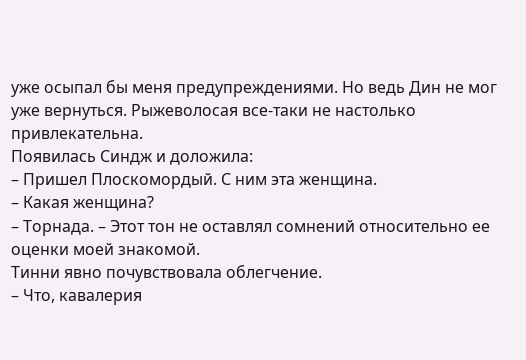уже осыпал бы меня предупреждениями. Но ведь Дин не мог уже вернуться. Рыжеволосая все-таки не настолько привлекательна.
Появилась Синдж и доложила:
– Пришел Плоскомордый. С ним эта женщина.
– Какая женщина?
– Торнада. – Этот тон не оставлял сомнений относительно ее оценки моей знакомой.
Тинни явно почувствовала облегчение.
– Что, кавалерия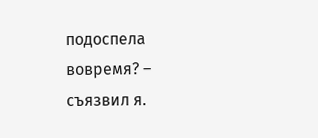подоспела вовремя? – съязвил я.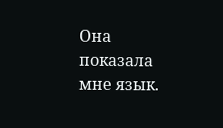Она показала мне язык.